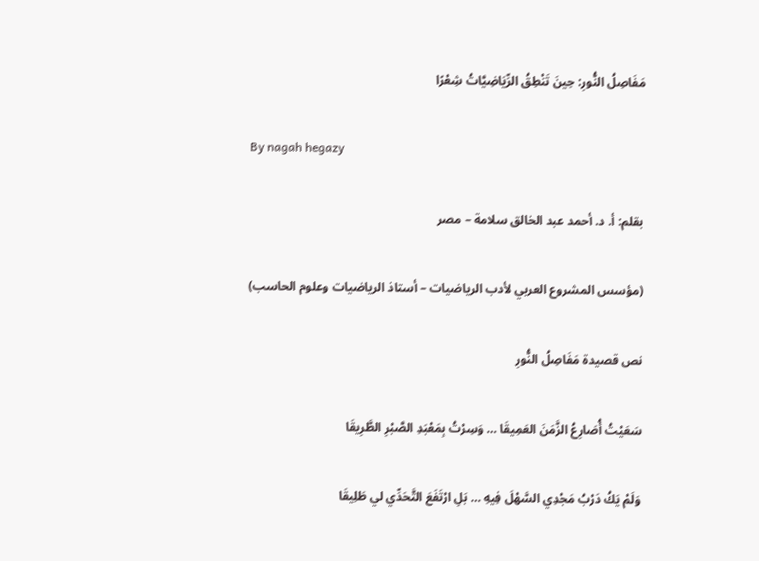مَفَاصِلُ النُّورِ: حِينَ تَنْطِقُ الرِّيَاضِيَّاتُ شِعْرًا

By nagah hegazy

بقلم: أ. د. أحمد عبد الخالق سلامة – مصر

(مؤسس المشروع العربي لأدب الرياضيات – أستاذ الرياضيات وعلوم الحاسب)

نص قصيدة مَفَاصِلُ النُّورِ

سَعَيْتُ أُصَارِعُ الزَّمَنَ العَمِيقَا … وَسِرْتُ بِمَعْبَدِ الصَّبْرِ الطَّرِيقَا

وَلَمْ يَكُ دَرْبُ مَجْدِي السَّهْلَ فِيهِ … بَلِ ارْتَفَعَ التَّحَدِّي لي طَلِيقَا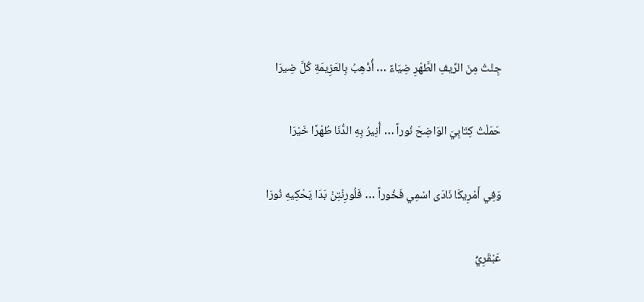جِئْتُ مِنَ الرِّيفِ الطَّهْرِ ضِيَاءً … أُذْهِبُ بِالعَزِيمَةِ كُلَّ ضِيرَا

حَمَلْتُ كِتَابِيَ الوَاضِحَ نُوراً … أُنِيرُ بِهِ الدُّنَا طُهْرًا خَيْرَا

وَفِي أَمْرِيكَا نَادَى اسْمِي فَخُوراً … فَلُورِنْتِنْ بَدَا يَحْكِيهِ نُورَا

عَبْقَرِيُّ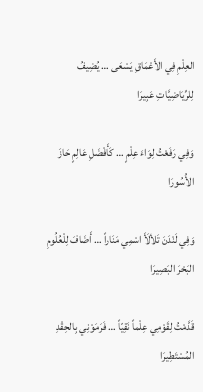العِلْمِ فِي الأَعْمَاقِ يَسْعَى … يُضِيفُ لِلرِّيَاضِيَّاتِ عَبِيرَا

وَفِي رَفَعْتُ لِوَاءَ عِلْمٍ … كَأَفْضَلِ عَالِمٍ حَازَ الأُسُورَا

وَفِي لَنْدَنَ تَلألَأَ اسْمِي مَنَاراً … أَضَافَ لِلْعُلُومِ البَحْرَ البَصِيرَا

قَدَّمْتُ لِقَوْمِي عِلْماً نَقِيّاً … فَرَمَوْنِي بِالحِقْدِ المُسْتَطِيرَا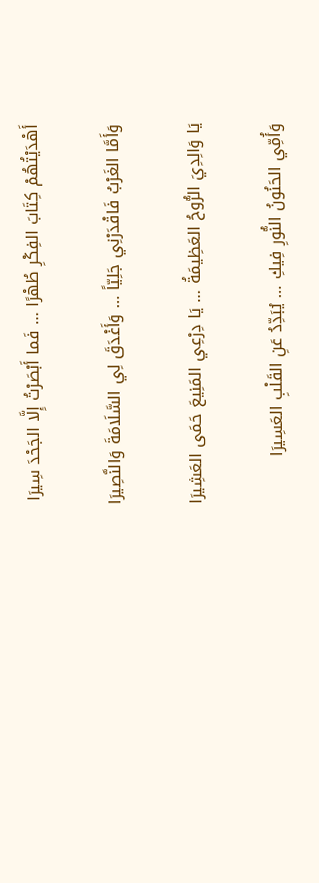أَهْدَيْتُهُمْ كِتَابَ الفِكْرِ طُهْرًا … فَما أَبْصَرْتُ إِلَّا الجَحْدَ سِيرَا

وَأَمَّا الغَرْبُ فَاقْدَرْنِي جَلِيّاً … وَأَغْدَقَ لِي السَّلَامَةَ وَالنَّصِيرَا

يَا وَالِدِيَ الرُّوحُ العَظِيمَةُ … يَا دِرْعِي المَنِيعَ حَمَى العَشِيرَا

وَأُمِّي الحَنُونُ النُّورِ فِيكِ … يُبَدِّدُ عَنِ القَلْبِ العَسِيرَا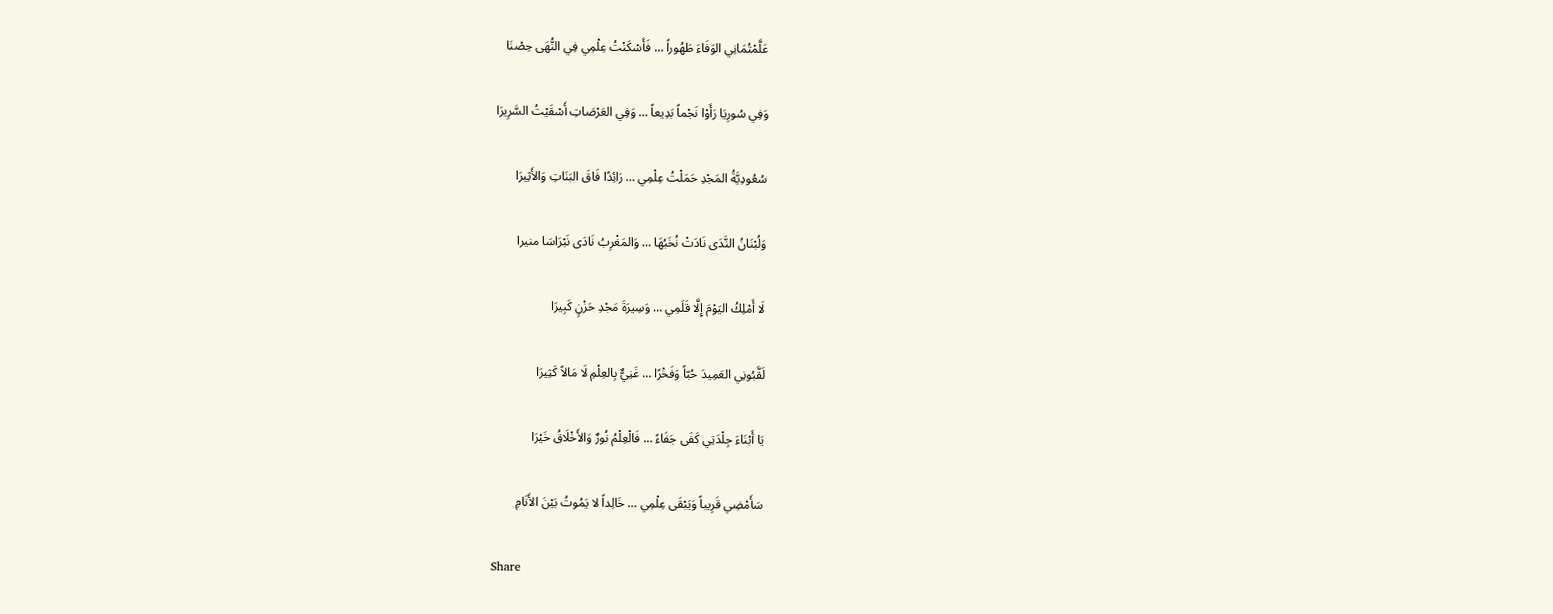عَلَّمْتُمَانِي الوَفَاءَ طَهُوراً … فَأَسْكَنْتُ عِلْمِي فِي النُّهَى حِصْنَا

وَفِي سُورِيَا رَأَوْا نَجْماً بَدِيعاً … وَفِي العَرْصَاتِ أَسْقَيْتُ السَّرِيرَا

سُعُودِيَّةُ المَجْدِ حَمَلْتُ عِلْمِي … رَائِدًا فَاقَ البَنَاتِ وَالأَثِيرَا

وَلُبْنَانُ النَّدَى نَادَتْ نُخَبُهَا … وَالمَغْرِبُ نَادَى نَبْرَاسَا منيرا

لَا أَمْلِكُ اليَوْمَ إِلَّا قَلَمِي … وَسِيرَةَ مَجْدِ حَزْنٍ كَبِيرَا

لَقَّبُونِي العَمِيدَ حُبّاً وَفَخْرًا … غَنِيٌّ بِالعِلْمِ لَا مَالاً كَثِيرَا

يَا أَبْنَاءَ جِلْدَتِي كَفَى جَفَاءً … فَالْعِلْمُ نُورٌ وَالأَخْلَاقُ خَيْرَا

سَأَمْضِي قَرِيباً وَيَبْقَى عِلْمِي … خَالِداً لا يَمُوتُ بَيْنَ الأَنَامِ

Share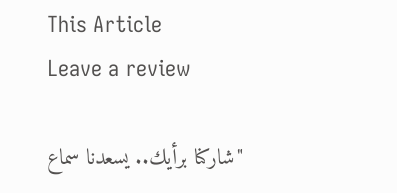This Article
Leave a review

"شاركنا برأيك.. يسعدنا سماع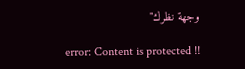وجهة نظرك"

error: Content is protected !!